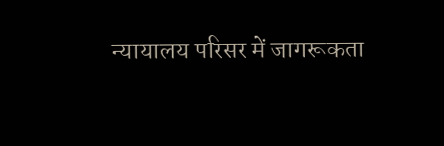न्यायालय परिसर में जागरूकता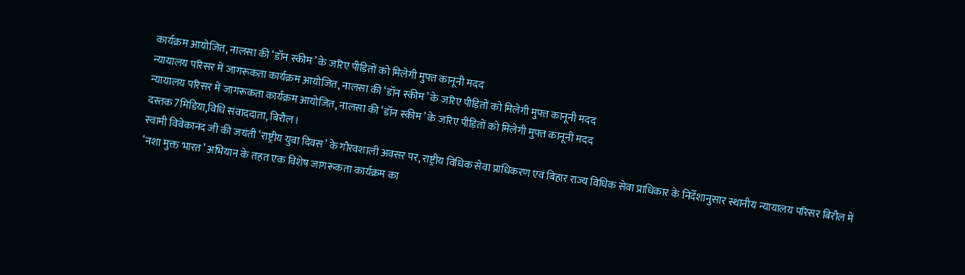कार्यक्रम आयोजित, नालसा की ‘डॉन स्कीम’ के जरिए पीड़ितों को मिलेगी मुफ्त कानूनी मदद
न्यायालय परिसर में जागरूकता कार्यक्रम आयोजित, नालसा की ‘डॉन स्कीम’ के जरिए पीड़ितों को मिलेगी मुफ्त कानूनी मदद
न्यायालय परिसर में जागरूकता कार्यक्रम आयोजित, नालसा की ‘डॉन स्कीम’ के जरिए पीड़ितों को मिलेगी मुफ्त कानूनी मदद
दस्तक7मिडिया,विधि संवाददाता, बिरौल।
स्वामी विवेकानंद जी की जयंती ‘राष्ट्रीय युवा दिवस’ के गौरवशाली अवसर पर, राष्ट्रीय विधिक सेवा प्राधिकरण एवं बिहार राज्य विधिक सेवा प्राधिकार के निर्देशानुसार स्थानीय न्यायालय परिसर बिरौल में ‘नशा मुक्त भारत’ अभियान के तहत एक विशेष जागरूकता कार्यक्रम का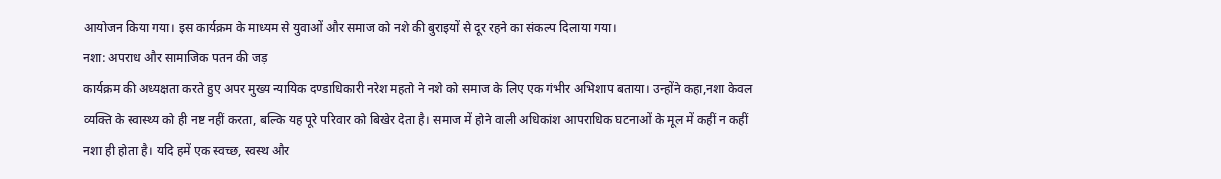आयोजन किया गया। इस कार्यक्रम के माध्यम से युवाओं और समाज को नशे की बुराइयों से दूर रहने का संकल्प दिलाया गया।
नशा: अपराध और सामाजिक पतन की जड़
कार्यक्रम की अध्यक्षता करते हुए अपर मुख्य न्यायिक दण्डाधिकारी नरेश महतो ने नशे को समाज के लिए एक गंभीर अभिशाप बताया। उन्होंने कहा,नशा केवल व्यक्ति के स्वास्थ्य को ही नष्ट नहीं करता, बल्कि यह पूरे परिवार को बिखेर देता है। समाज में होने वाली अधिकांश आपराधिक घटनाओं के मूल में कहीं न कहीं नशा ही होता है। यदि हमें एक स्वच्छ, स्वस्थ और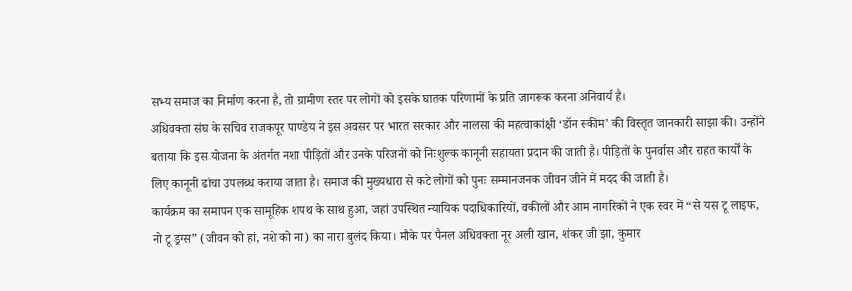सभ्य समाज का निर्माण करना है, तो ग्रामीण स्तर पर लोगों को इसके घातक परिणामों के प्रति जागरूक करना अनिवार्य है।
अधिवक्ता संघ के सचिव राजकपूर पाण्डेय ने इस अवसर पर भारत सरकार और नालसा की महत्वाकांक्षी ‘डॉन स्कीम’ की विस्तृत जानकारी साझा की। उन्होंने बताया कि इस योजना के अंतर्गत नशा पीड़ितों और उनके परिजनों को निःशुल्क कानूनी सहायता प्रदान की जाती है। पीड़ितों के पुनर्वास और राहत कार्यों के लिए कानूनी ढांचा उपलब्ध कराया जाता है। समाज की मुख्यधारा से कटे लोगों को पुनः सम्मानजनक जीवन जीने में मदद की जाती है।
कार्यक्रम का समापन एक सामूहिक शपथ के साथ हुआ, जहां उपस्थित न्यायिक पदाधिकारियों, वकीलों और आम नागरिकों ने एक स्वर में “से यस टू लाइफ, नो टू ड्रग्स” (जीवन को हां, नशे को ना) का नारा बुलंद किया। मौके पर पैनल अधिवक्ता नूर अली खान, शंकर जी झा, कुमार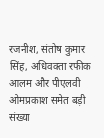रजनीश, संतोष कुमार सिंह, अधिवक्ता रफीक आलम और पीएलवी ओमप्रकाश समेत बड़ी संख्या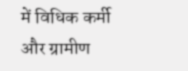में विधिक कर्मी और ग्रामीण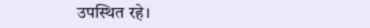उपस्थित रहे।